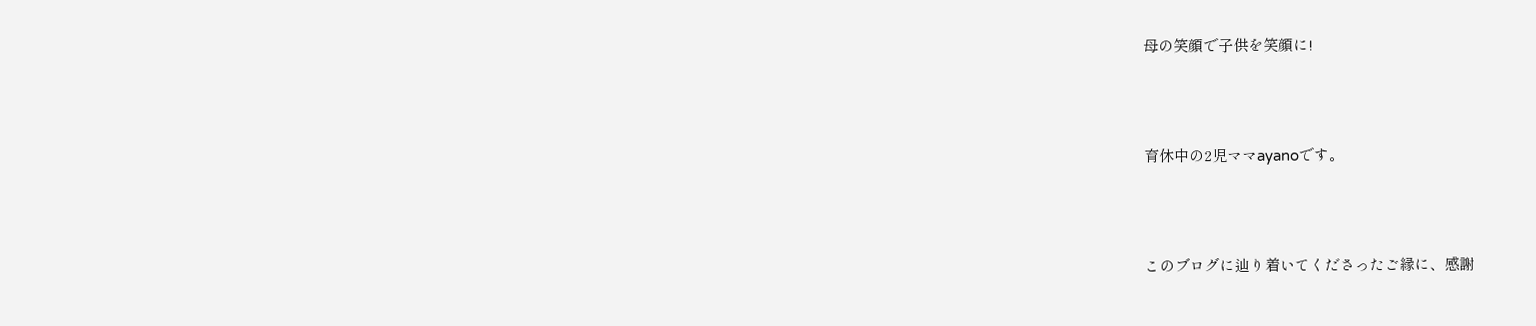母の笑顔で子供を笑顔に!



育休中の2児ママayanoです。



このブログに辿り着いてくださったご縁に、感謝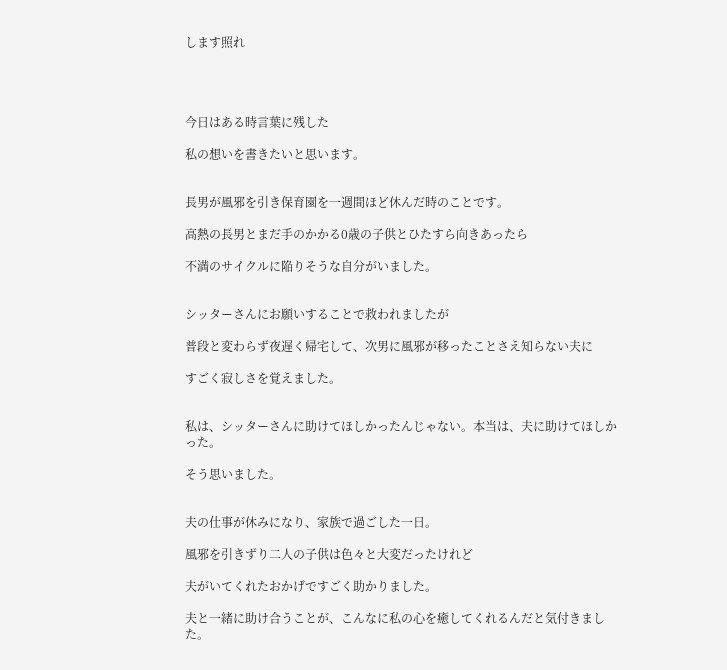します照れ




今日はある時言葉に残した

私の想いを書きたいと思います。


長男が風邪を引き保育園を一週間ほど休んだ時のことです。

高熱の長男とまだ手のかかる0歳の子供とひたすら向きあったら

不満のサイクルに陥りそうな自分がいました。


シッターさんにお願いすることで救われましたが

普段と変わらず夜遅く帰宅して、次男に風邪が移ったことさえ知らない夫に

すごく寂しさを覚えました。


私は、シッターさんに助けてほしかったんじゃない。本当は、夫に助けてほしかった。

そう思いました。


夫の仕事が休みになり、家族で過ごした一日。

風邪を引きずり二人の子供は色々と大変だったけれど

夫がいてくれたおかげですごく助かりました。

夫と一緒に助け合うことが、こんなに私の心を癒してくれるんだと気付きました。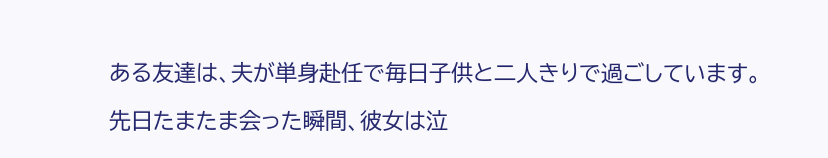ある友達は、夫が単身赴任で毎日子供と二人きりで過ごしています。

先日たまたま会った瞬間、彼女は泣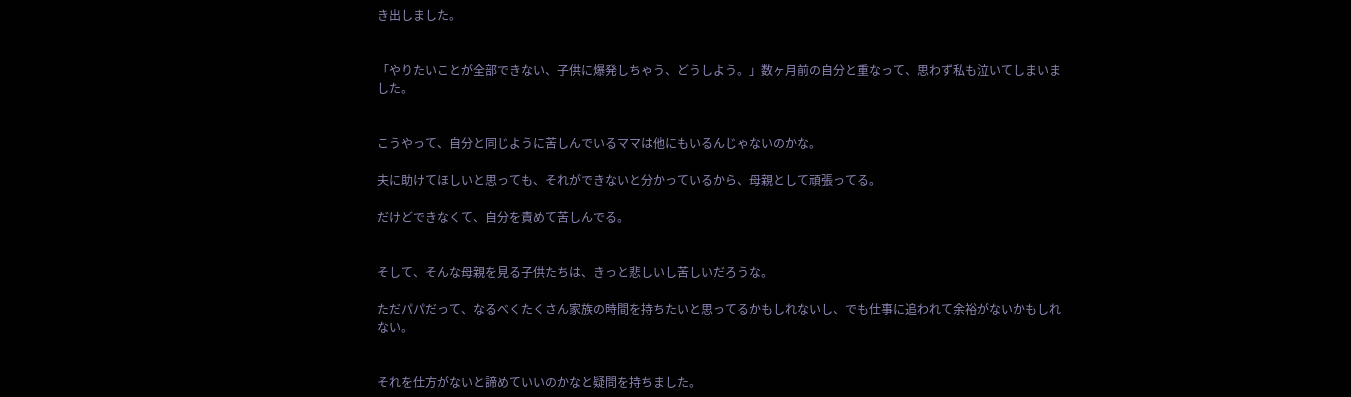き出しました。


「やりたいことが全部できない、子供に爆発しちゃう、どうしよう。」数ヶ月前の自分と重なって、思わず私も泣いてしまいました。


こうやって、自分と同じように苦しんでいるママは他にもいるんじゃないのかな。

夫に助けてほしいと思っても、それができないと分かっているから、母親として頑張ってる。

だけどできなくて、自分を責めて苦しんでる。


そして、そんな母親を見る子供たちは、きっと悲しいし苦しいだろうな。

ただパパだって、なるべくたくさん家族の時間を持ちたいと思ってるかもしれないし、でも仕事に追われて余裕がないかもしれない。


それを仕方がないと諦めていいのかなと疑問を持ちました。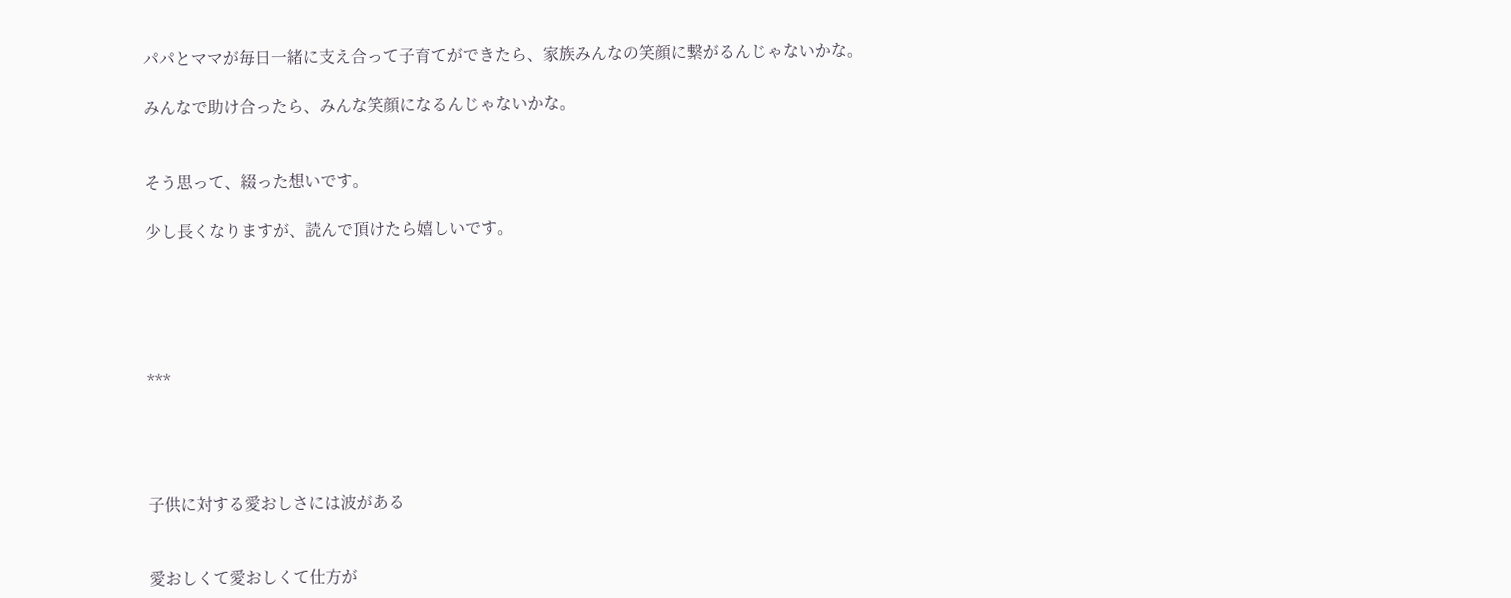パパとママが毎日一緒に支え合って子育てができたら、家族みんなの笑顔に繋がるんじゃないかな。

みんなで助け合ったら、みんな笑顔になるんじゃないかな。


そう思って、綴った想いです。

少し長くなりますが、読んで頂けたら嬉しいです。





***




子供に対する愛おしさには波がある


愛おしくて愛おしくて仕方が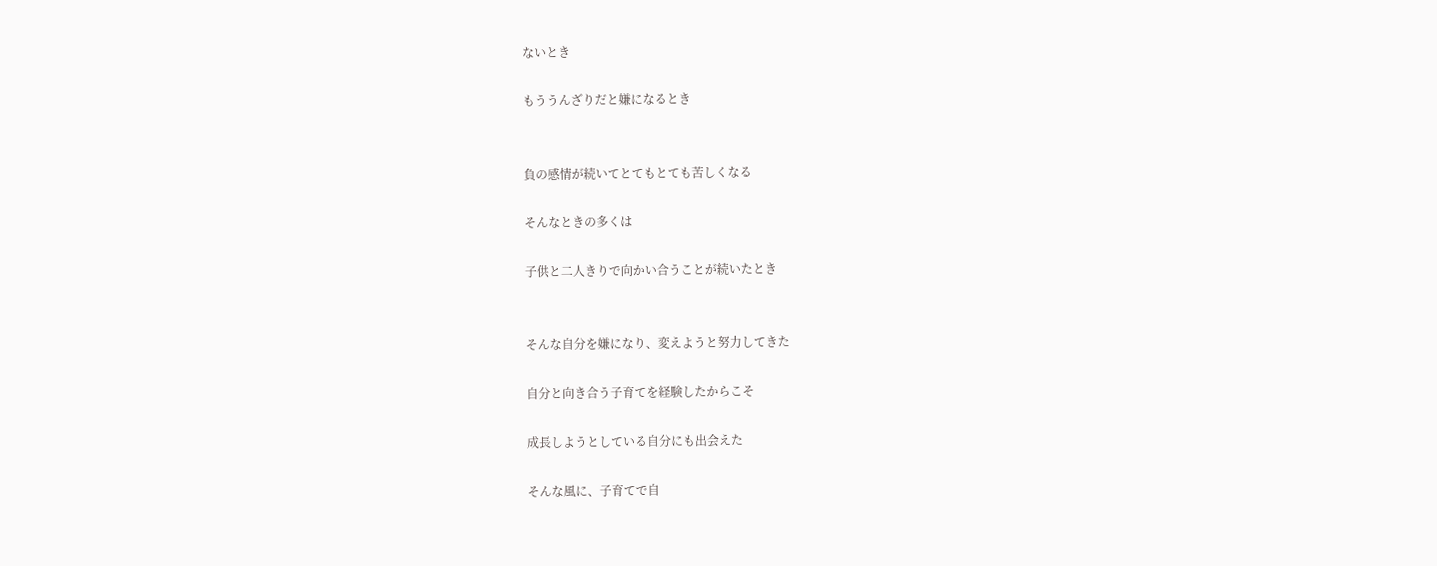ないとき

もううんざりだと嫌になるとき


負の感情が続いてとてもとても苦しくなる

そんなときの多くは

子供と二人きりで向かい合うことが続いたとき


そんな自分を嫌になり、変えようと努力してきた

自分と向き合う子育てを経験したからこそ

成長しようとしている自分にも出会えた

そんな風に、子育てで自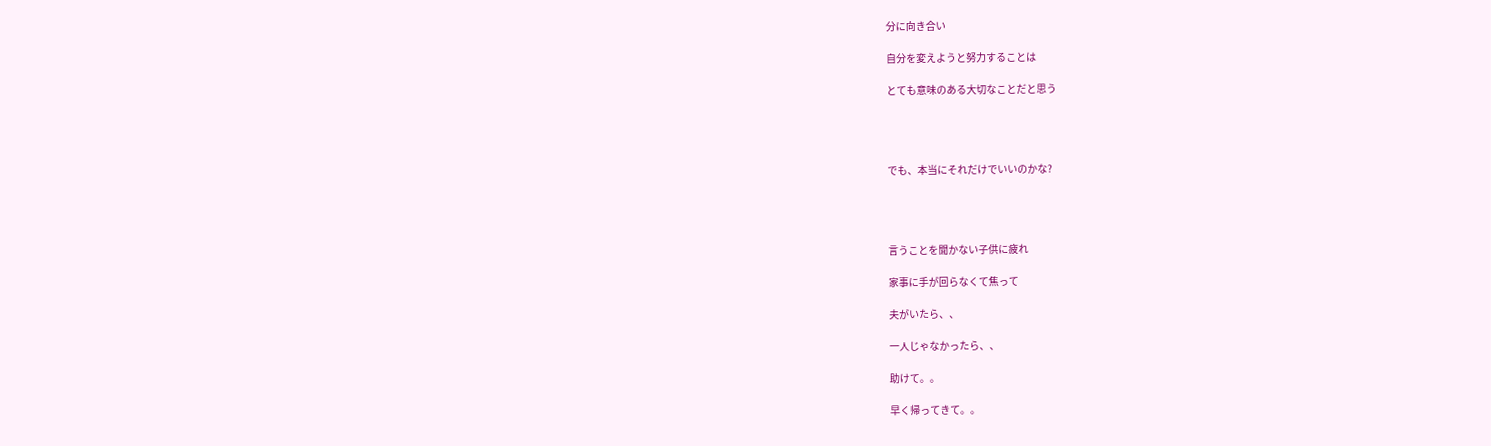分に向き合い

自分を変えようと努力することは

とても意味のある大切なことだと思う




でも、本当にそれだけでいいのかな?




言うことを聞かない子供に疲れ

家事に手が回らなくて焦って

夫がいたら、、

一人じゃなかったら、、

助けて。。

早く帰ってきて。。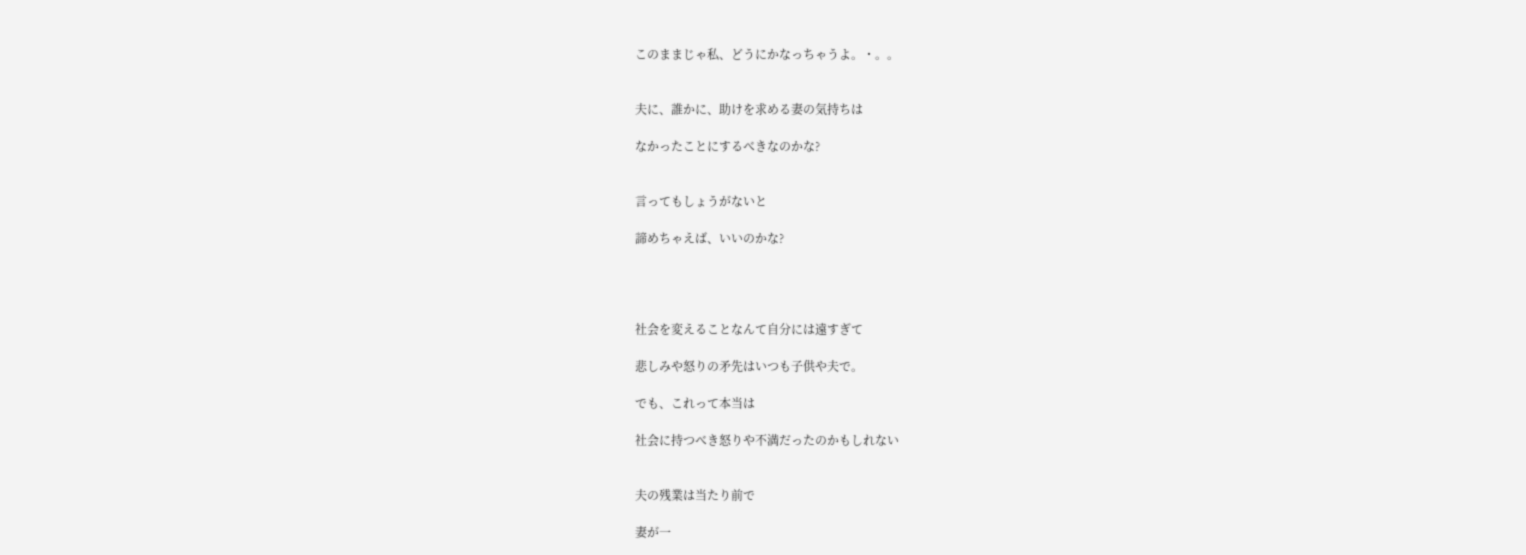このままじゃ私、どうにかなっちゃうよ。・。。


夫に、誰かに、助けを求める妻の気持ちは

なかったことにするべきなのかな?


言ってもしょうがないと

諦めちゃえば、いいのかな?




社会を変えることなんて自分には遠すぎて

悲しみや怒りの矛先はいつも子供や夫で。

でも、これって本当は

社会に持つべき怒りや不満だったのかもしれない


夫の残業は当たり前で

妻が一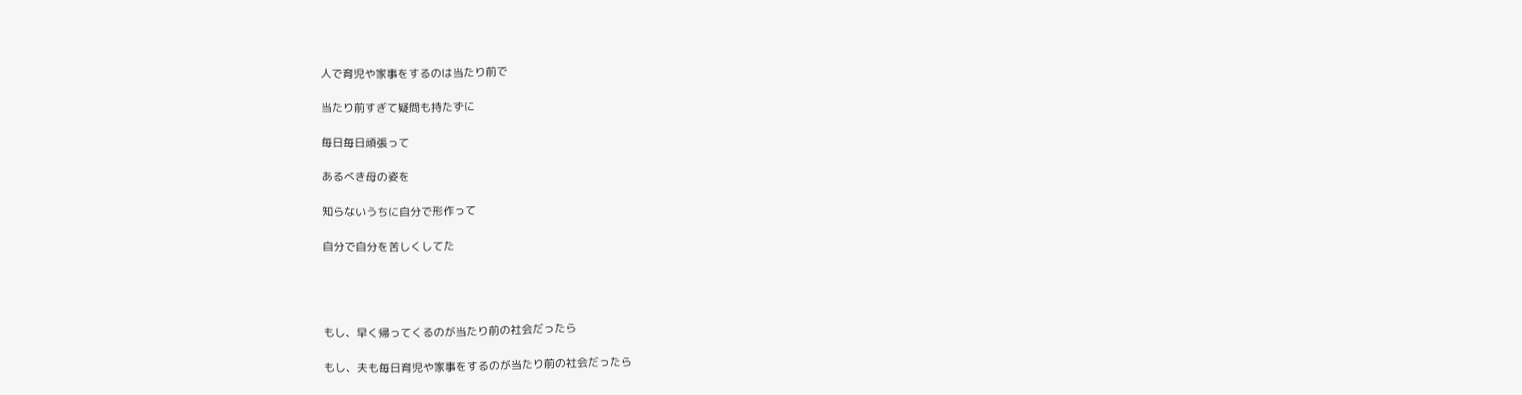人で育児や家事をするのは当たり前で

当たり前すぎて疑問も持たずに

毎日毎日頑張って

あるべき母の姿を

知らないうちに自分で形作って

自分で自分を苦しくしてた




もし、早く帰ってくるのが当たり前の社会だったら

もし、夫も毎日育児や家事をするのが当たり前の社会だったら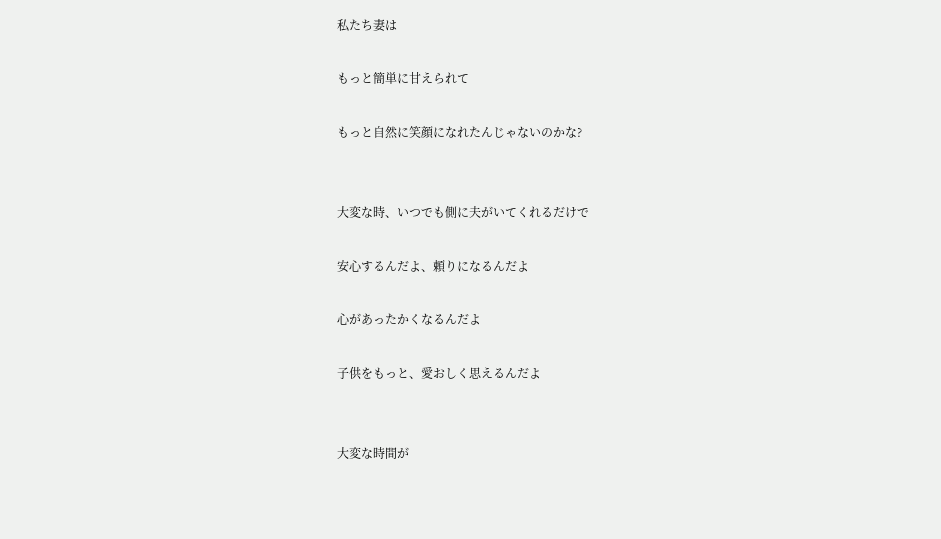私たち妻は

もっと簡単に甘えられて

もっと自然に笑顔になれたんじゃないのかな?


大変な時、いつでも側に夫がいてくれるだけで

安心するんだよ、頼りになるんだよ

心があったかくなるんだよ

子供をもっと、愛おしく思えるんだよ


大変な時間が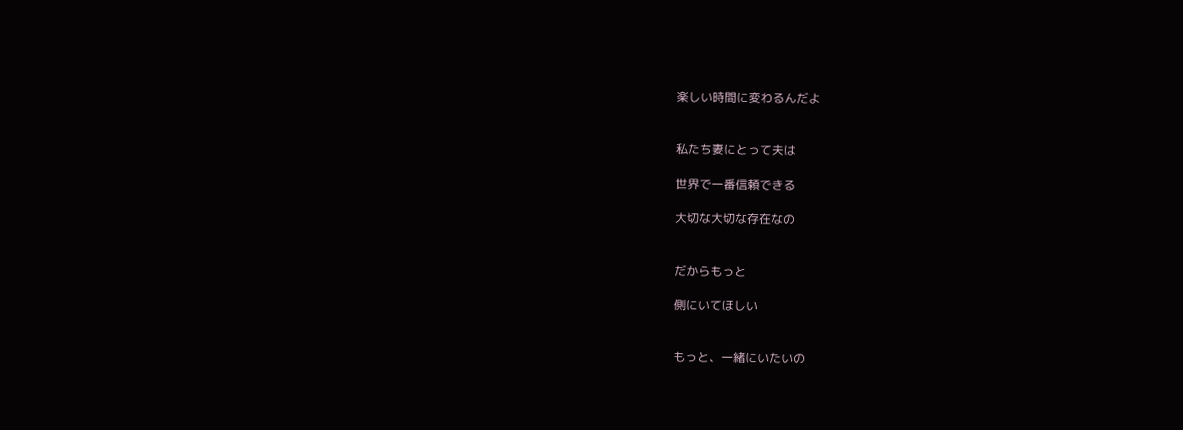楽しい時間に変わるんだよ


私たち妻にとって夫は

世界で一番信頼できる

大切な大切な存在なの


だからもっと

側にいてほしい


もっと、一緒にいたいの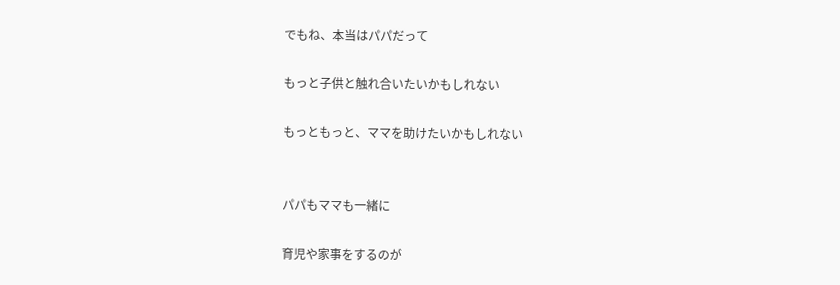でもね、本当はパパだって

もっと子供と触れ合いたいかもしれない

もっともっと、ママを助けたいかもしれない


パパもママも一緒に

育児や家事をするのが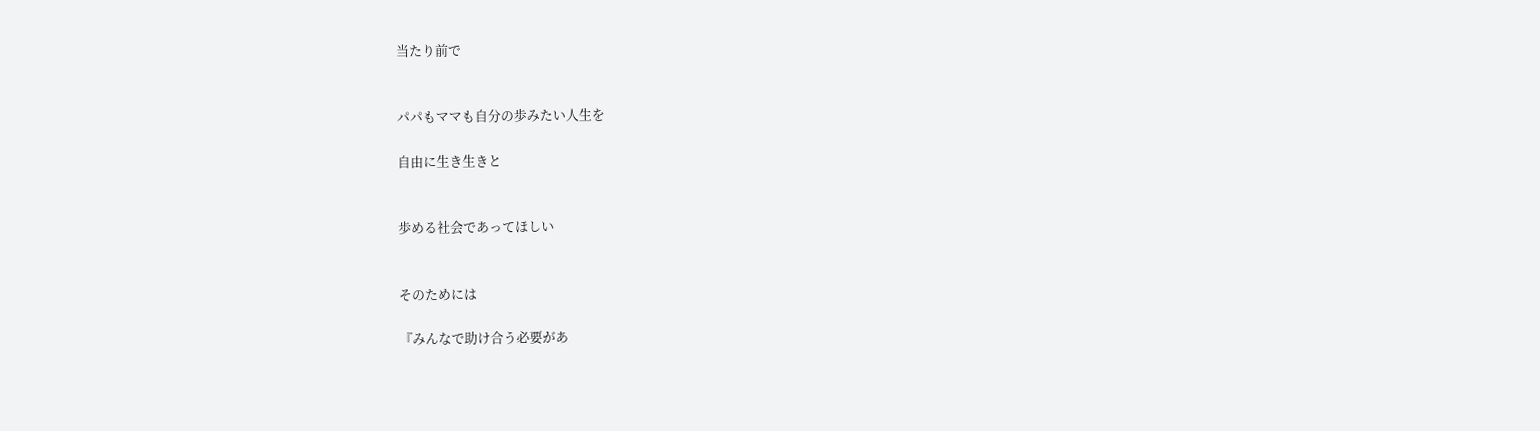当たり前で


パパもママも自分の歩みたい人生を

自由に生き生きと


歩める社会であってほしい


そのためには

『みんなで助け合う必要があ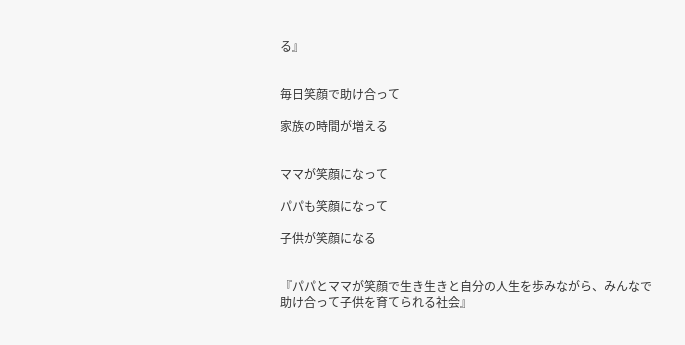る』


毎日笑顔で助け合って

家族の時間が増える


ママが笑顔になって

パパも笑顔になって

子供が笑顔になる


『パパとママが笑顔で生き生きと自分の人生を歩みながら、みんなで助け合って子供を育てられる社会』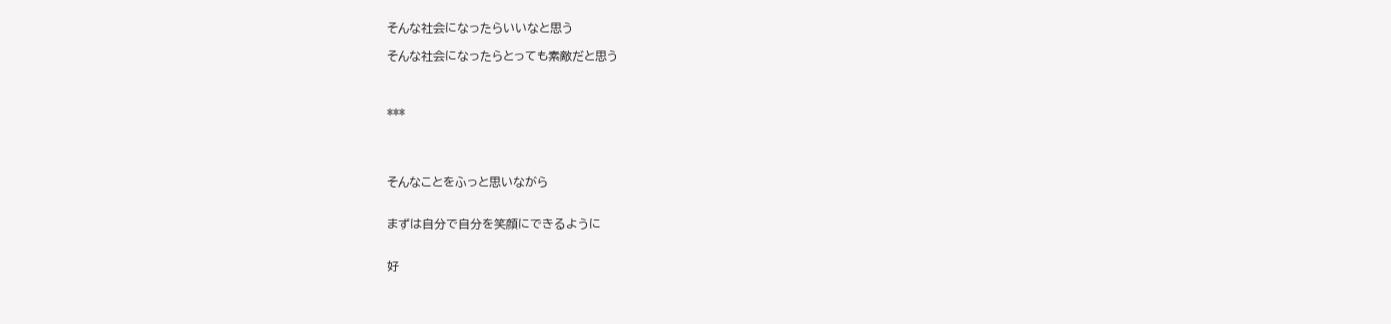そんな社会になったらいいなと思う

そんな社会になったらとっても素敵だと思う



***




そんなことをふっと思いながら


まずは自分で自分を笑顔にできるように


好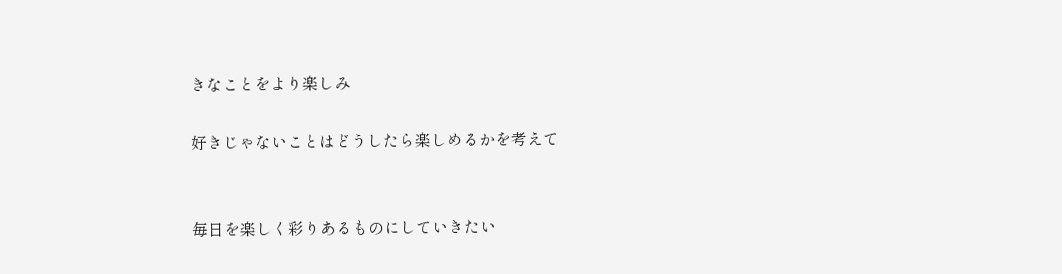きなことをより楽しみ

好きじゃないことはどうしたら楽しめるかを考えて


毎日を楽しく彩りあるものにしていきたい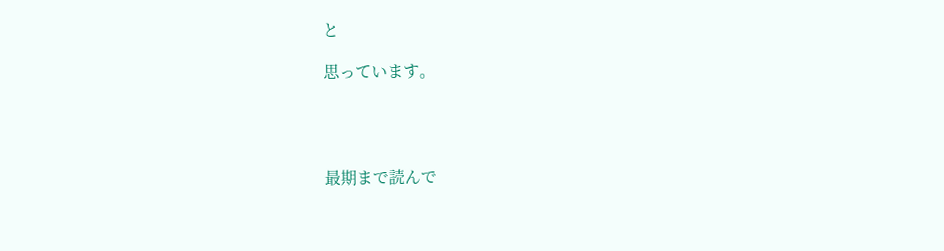と

思っています。




最期まで読んで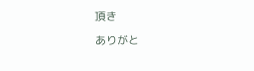頂き

ありがと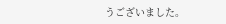うございました。